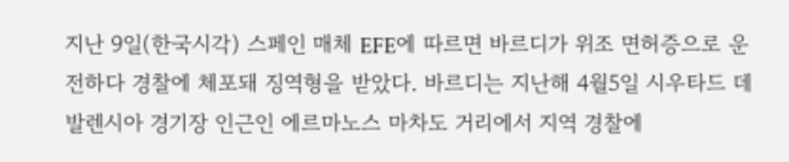지난 9일(한국시각) 스페인 매체 EFE에 따르면 바르디가 위조 면허증으로 운전하다 경찰에 체포돼 징역형을 받았다. 바르디는 지난해 4월5일 시우타드 데 발렌시아 경기장 인근인 에르마노스 마차도 거리에서 지역 경찰에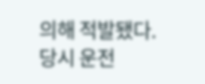의해 적발됐다.
당시 운전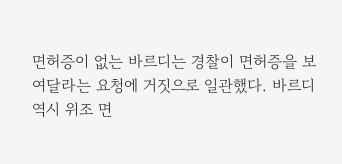면허증이 없는 바르디는 경찰이 면허증을 보여달라는 요청에 거짓으로 일관했다. 바르디 역시 위조 면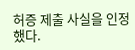허증 제출 사실을 인정했다.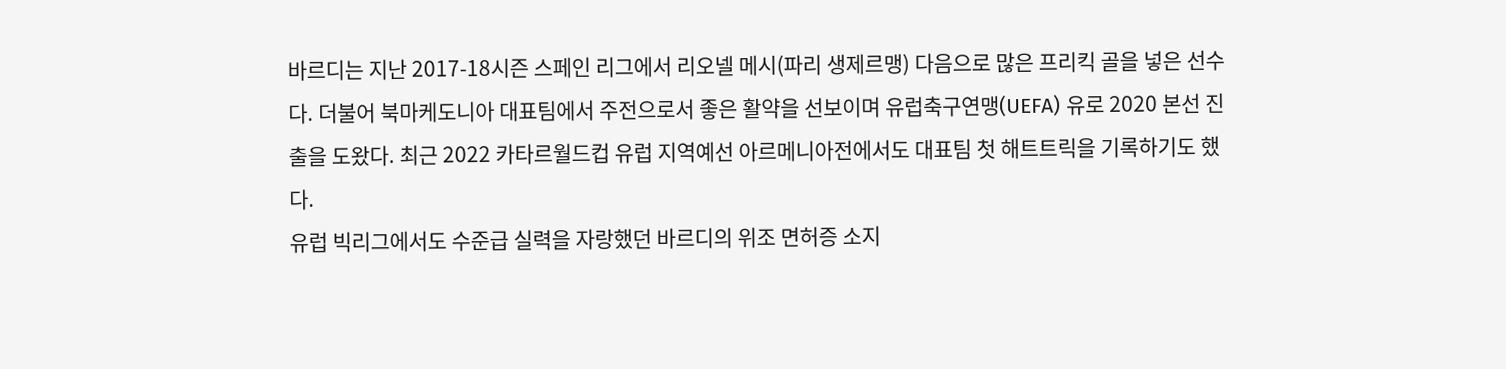바르디는 지난 2017-18시즌 스페인 리그에서 리오넬 메시(파리 생제르맹) 다음으로 많은 프리킥 골을 넣은 선수다. 더불어 북마케도니아 대표팀에서 주전으로서 좋은 활약을 선보이며 유럽축구연맹(UEFA) 유로 2020 본선 진출을 도왔다. 최근 2022 카타르월드컵 유럽 지역예선 아르메니아전에서도 대표팀 첫 해트트릭을 기록하기도 했다.
유럽 빅리그에서도 수준급 실력을 자랑했던 바르디의 위조 면허증 소지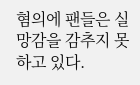혐의에 팬들은 실망감을 감추지 못하고 있다.